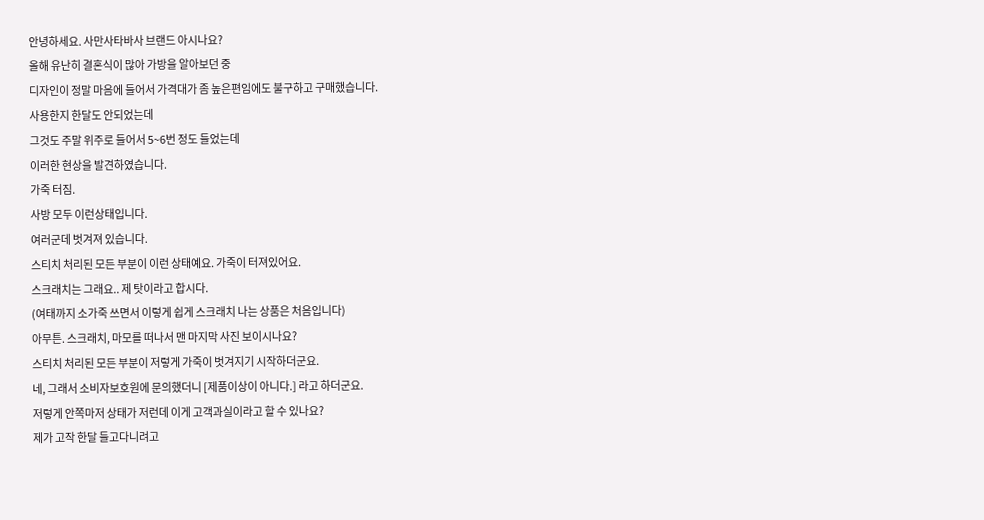안녕하세요. 사만사타바사 브랜드 아시나요?
올해 유난히 결혼식이 많아 가방을 알아보던 중
디자인이 정말 마음에 들어서 가격대가 좀 높은편임에도 불구하고 구매했습니다.
사용한지 한달도 안되었는데
그것도 주말 위주로 들어서 5~6번 정도 들었는데
이러한 현상을 발견하였습니다.
가죽 터짐.
사방 모두 이런상태입니다.
여러군데 벗겨져 있습니다.
스티치 처리된 모든 부분이 이런 상태예요. 가죽이 터져있어요.
스크래치는 그래요.. 제 탓이라고 합시다.
(여태까지 소가죽 쓰면서 이렇게 쉽게 스크래치 나는 상품은 처음입니다)
아무튼. 스크래치, 마모를 떠나서 맨 마지막 사진 보이시나요?
스티치 처리된 모든 부분이 저렇게 가죽이 벗겨지기 시작하더군요.
네, 그래서 소비자보호원에 문의했더니 [제품이상이 아니다.] 라고 하더군요.
저렇게 안쪽마저 상태가 저런데 이게 고객과실이라고 할 수 있나요?
제가 고작 한달 들고다니려고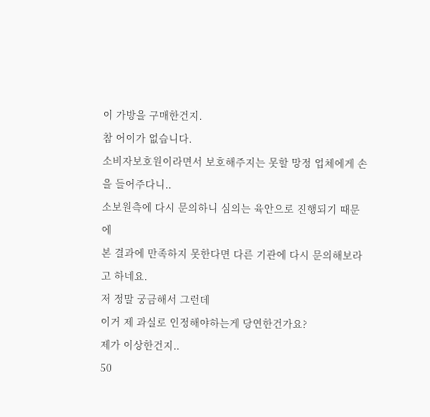이 가방을 구매한건지.
참 어이가 없습니다.
소비자보호원이라면서 보호해주지는 못할 망정 업체에게 손을 들어주다니..
소보원측에 다시 문의하니 심의는 육안으로 진행되기 때문에
본 결과에 만족하지 못한다면 다른 기관에 다시 문의해보라고 하네요.
저 정말 궁금해서 그런데
이거 제 과실로 인정해야하는게 당연한건가요?
제가 이상한건지..
50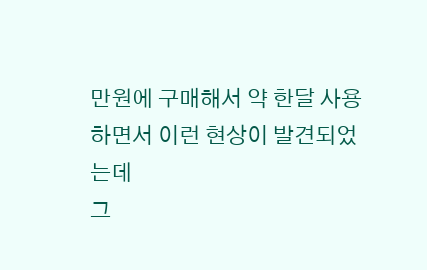만원에 구매해서 약 한달 사용하면서 이런 현상이 발견되었는데
그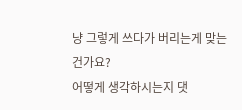냥 그렇게 쓰다가 버리는게 맞는건가요?
어떻게 생각하시는지 댓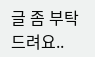글 좀 부탁드려요..